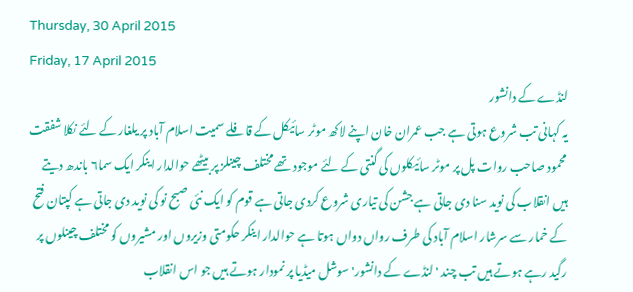Thursday, 30 April 2015
Friday, 17 April 2015
لنڈے کے دانشور
یہ کہانی تب شروع ہوتی ہے جب عمران خان اپنے لاکھ موٹر سائیکل کے قافلے سمیت اسلام آباد پر یلغار کے لئے نکلا شفقت محمود صاحب روات پل پر موٹر سائیکلوں کی گنتی کے لئے موجود تھے مختلف چینلز پر بیٹھے حوالدار اینکر ایک سما۶ باندھ دیتے ہیں انقلاب کی نوید سنا دی جاتی ہے جشن کی تیاری شروع کردی جاتی ہے قوم کو ایک نئی صبح نو کی نوید دی جاتی ہے کپتان فتح کے خمار سے سرشار اسلام آباد کی طرف رواں دواں ہوتا ہے حوالدار اینکر حکومتی وزیروں اور مشیروں کو مختلف چینلوں پر رگید رہے ہوتے ہیں تب چند 'لنڈے کے دانشور' سوشل میڈیا پر نمودار ہوتے ہیں جو اس انقلاب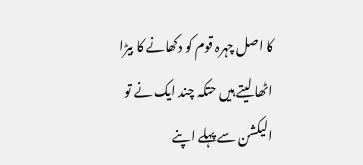کا اصل چہرہ قوم کو دکھانے کا بیڑا اٹھا لیتے ہیں حتکہ چند ایک نے تو الیکشن سے پہلے اپنے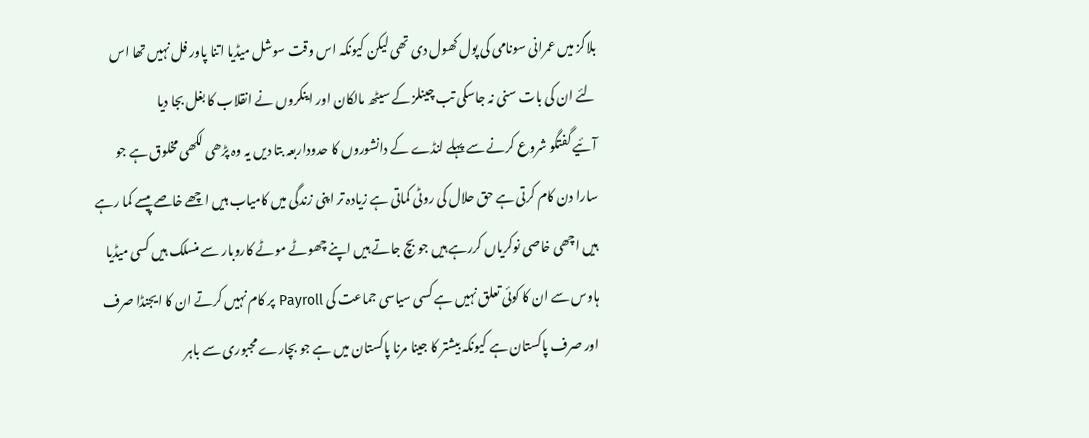بلاگز میں عمرانی سونامی کی پول کھول دی تھی لیکن کیونکہ اس وقت سوشل میڈیا اتنا پاور فل نہیں تھا اس لئے ان کی بات سنی نہ جاسکی تب چینلز کے سیٹھ مالکان اور اینکروں نے انقلاب کا بغل بجا دیا
آئیے گفتگو شروع کرنے سے پہلے لنڈے کے دانشوروں کا حدوداربعہ بتا دیں یہ وہ پڑھی لکھی مخلوق ہے جو سارا دن کام کرتی ہے حق حلال کی روٹی کماتی ہے زیادہ تر اپنی زندگی میں کامیاب ہیں اچھے خاصے پیسے کما رہے ہیں اچھی خاصی نوکریاں کررہے ہیں جو بچ جاتے ہیں اپنے چھوٹے موٹے کاروبار سے منسلک ہیں کسی میڈیا ہاوس سے ان کا کوئی تعلق نہیں ہے کسی سیاسی جماعت کی Payroll پر کام نہیں کرتے ان کا ایجنڈا صرف اور صرف پاکستان ہے کیونکہ بیشتر کا جینا مرنا پاکستان میں ہے جو بچارے مجبوری سے باہر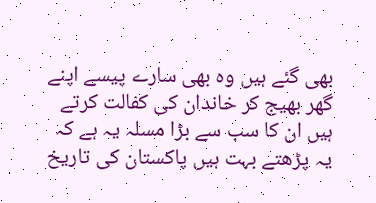بھی گئے ہیں وہ بھی سارے پیسے اپنے گھر بھیج کر خاندان کی کفالت کرتے ہیں ان کا سب سے بڑا مسلہ یہ ہے کہ یہ پڑھتے بہت ہیں پاکستان کی تاریخ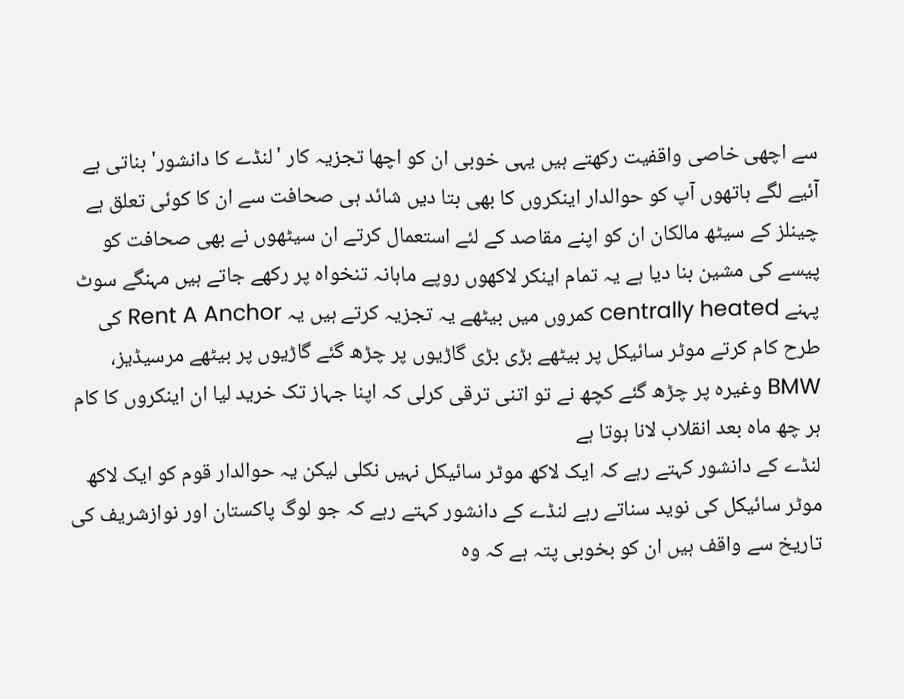سے اچھی خاصی واقفیت رکھتے ہیں یہی خوبی ان کو اچھا تجزیہ کار 'لنڈے کا دانشور' بناتی ہے آئیے لگے ہاتھوں آپ کو حوالدار اینکروں کا بھی بتا دیں شائد ہی صحافت سے ان کا کوئی تعلق ہے چینلز کے سیٹھ مالکان ان کو اپنے مقاصد کے لئے استعمال کرتے ان سیٹھوں نے بھی صحافت کو پیسے کی مشین بنا دیا ہے یہ تمام اینکر لاکھوں روپے ماہانہ تنخواہ پر رکھے جاتے ہیں مہنگے سوٹ پہنے centrally heated کمروں میں بیٹھے یہ تجزیہ کرتے ہیں یہ Rent A Anchor کی طرح کام کرتے موٹر سائیکل پر بیٹھے بڑی بڑی گاڑیوں پر چڑھ گئے گاڑیوں پر بیٹھے مرسیڈیز، BMW وغیرہ پر چڑھ گئے کچھ نے تو اتنی ترقی کرلی کہ اپنا جہاز تک خرید لیا ان اینکروں کا کام ہر چھ ماہ بعد انقلاب لانا ہوتا ہے
لنڈے کے دانشور کہتے رہے کہ ایک لاکھ موٹر سائیکل نہیں نکلی لیکن یہ حوالدار قوم کو ایک لاکھ موٹر سائیکل کی نوید سناتے رہے لنڈے کے دانشور کہتے رہے کہ جو لوگ پاکستان اور نوازشریف کی تاریخ سے واقف ہیں ان کو بخوبی پتہ ہے کہ وہ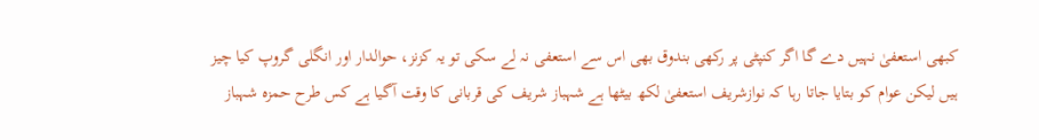کبھی استعفیٰ نہیں دے گا اگر کنپٹی پر رکھی بندوق بھی اس سے استعفی نہ لے سکی تو یہ کزنز، حوالدار اور انگلی گروپ کیا چیز ہیں لیکن عوام کو بتایا جاتا رہا کہ نوازشریف استعفیٰ لکھ بیٹھا ہے شہباز شریف کی قربانی کا وقت آگیا ہے کس طرح حمزہ شہباز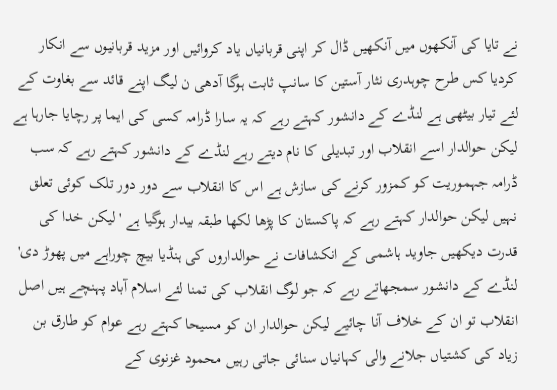نے تایا کی آنکھوں میں آنکھیں ڈال کر اپنی قربانیاں یاد کروائیں اور مزید قربانیوں سے انکار کردیا کس طرح چوہدری نثار آستین کا سانپ ثابت ہوگا آدھی ن لیگ اپنے قائد سے بغاوت کے لئے تیار بیٹھی ہے لنڈے کے دانشور کہتے رہے کہ یہ سارا ڈرامہ کسی کی ایما پر رچایا جارہا ہے لیکن حوالدار اسے انقلاب اور تبدیلی کا نام دیتے رہے لنڈے کے دانشور کہتے رہے کہ سب ڈرامہ جہموریت کو کمزور کرنے کی سازش ہے اس کا انقلاب سے دور دور تلک کوئی تعلق نہیں لیکن حوالدار کہتے رہے کہ پاکستان کا پڑھا لکھا طبقہ بیدار ہوگیا ہے 'لیکن خدا کی قدرت دیکھیں جاوید ہاشمی کے انکشافات نے حوالداروں کی ہنڈیا بیچ چوراہے میں پھوڑ دی' لنڈے کے دانشور سمجھاتے رہے کہ جو لوگ انقلاب کی تمنا لئے اسلام آباد پہنچے ہیں اصل انقلاب تو ان کے خلاف آنا چائیے لیکن حوالدار ان کو مسیحا کہتے رہے عوام کو طارق بن زیاد کی کشتیاں جلانے والی کہانیاں سنائی جاتی رہیں محمود غزنوی کے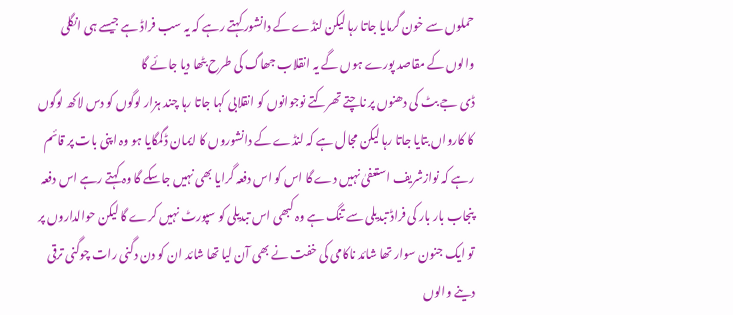حملوں سے خون گرمایا جاتا رہا لیکن لنڈے کے دانشور کہتے رہے کہ یہ سب فراڈ ہے جیسے ہی انگلی والوں کے مقاصد پورے ہوں گے یہ انقلاب جھاگ کی طرح بٹھا دیا جائے گا
ڈی جے بٹ کی دھنوں پر ناچتے تھرکتے نوجوانوں کو انقلابی کہا جاتا رہا چند ہزار لوگوں کو دس لاکھ لوگوں کا کارواں بتایا جاتا رہا لیکن مجال ہے کہ لنڈے کے دانشوروں کا ایمان ڈگمگایا ہو وہ اپنی بات پر قائم رہے کہ نوازشریف استعفیٰ نہیں دے گا اس کو اس دفعہ گرایا بھی نہیں جاسکے گا وہ کہتے رہے اس دفعہ پنجاب بار بار کی فراڈ تبدیلی سے تنگ ہے وہ کبھی اس تبدیلی کو سپورٹ نہیں کرے گا لیکن حوالداروں پر تو ایک جنون سوار تھا شائد ناکامی کی خفت نے بھی آن لیا تھا شائد ان کو دن دگنی رات چوگنی ترقی دینے والوں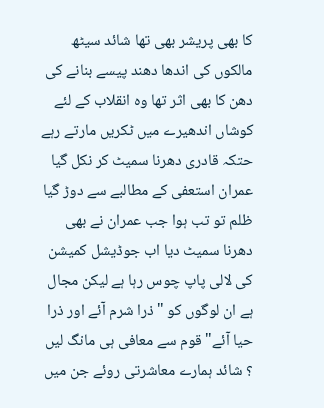کا بھی پریشر بھی تھا شائد سیٹھ مالکوں کی اندھا دھند پیسے بنانے کی دھن کا بھی اثر تھا وہ انقلاب کے لئے کوشاں اندھیرے میں ٹکریں مارتے رہے حتکہ قادری دھرنا سمیٹ کر نکل گیا عمران استعفی کے مطالبے سے دوڑ گیا ظلم تو تب ہوا جب عمران نے بھی دھرنا سمیٹ دیا اب جوڈیشل کمیشن کی لالی پاپ چوس رہا ہے لیکن مجال ہے ان لوگوں کو "ذرا شرم آئے اور ذرا حیا آئے" قوم سے معافی ہی مانگ لیں ؟ شائد ہمارے معاشرتی روئے جن میں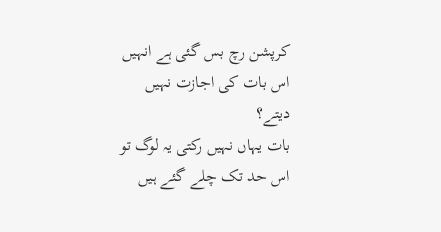کرپشن رچ بس گئی ہے انہیں اس بات کی اجازت نہیں دیتے؟
بات یہاں نہیں رکتی یہ لوگ تو اس حد تک چلے گئے ہیں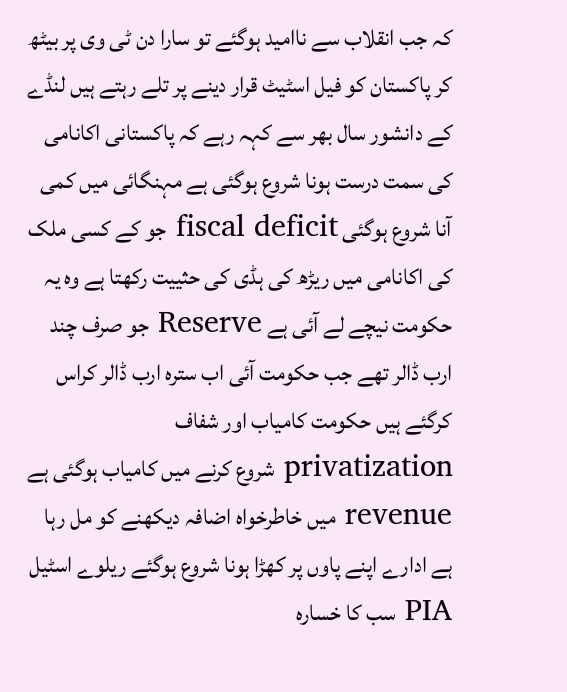کہ جب انقلاب سے ناامید ہوگئے تو سارا دن ٹی وی پر بیٹھ کر پاکستان کو فیل اسٹیٹ قرار دینے پر تلے رہتے ہیں لنڈے کے دانشور سال بھر سے کہہ رہے کہ پاکستانی اکانامی کی سمت درست ہونا شروع ہوگئی ہے مہنگائی میں کمی آنا شروع ہوگئی fiscal deficit جو کے کسی ملک کی اکانامی میں ریڑھ کی ہڈی کی حثییت رکھتا ہے وہ یہ حکومت نیچے لے آئی ہے Reserve جو صرف چند ارب ڈالر تھے جب حکومت آئی اب سترہ ارب ڈالر کراس کرگئے ہیں حکومت کامیاب اور شفاف privatization شروع کرنے میں کامیاب ہوگئی ہے revenue میں خاطرخواہ اضافہ دیکھنے کو مل رہا ہے ادارے اپنے پاوں پر کھڑا ہونا شروع ہوگئے ریلوے اسٹیل PIA سب کا خسارہ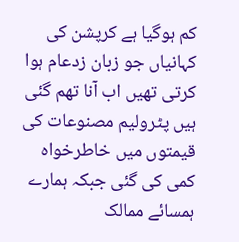کم ہوگیا ہے کرپشن کی کہانیاں جو زبان زدعام ہوا کرتی تھیں اب آنا تھم گئی ہیں پٹرولیم مصنوعات کی قیمتوں میں خاطرخواہ کمی کی گئی جبکہ ہمارے ہمسائے ممالک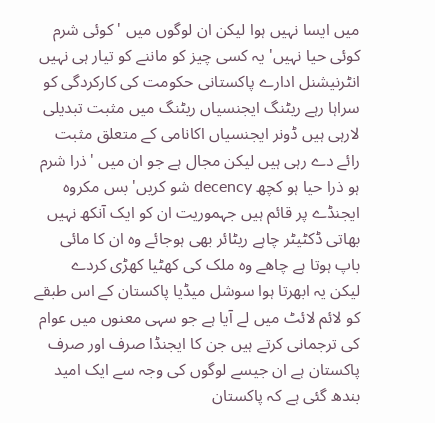میں ایسا نہیں ہوا لیکن ان لوگوں میں 'کوئی شرم کوئی حیا نہیں' یہ کسی چیز کو ماننے کو تیار ہی نہیں انٹرنیشنل ادارے پاکستانی حکومت کی کارکردگی کو سراہا رہے ریٹنگ ایجنسیاں ریٹنگ میں مثبت تبدیلی لارہی ہیں ڈونر ایجنسیاں اکانامی کے متعلق مثبت رائے دے رہی ہیں لیکن مجال ہے جو ان میں 'ذرا شرم ہو ذرا حیا ہو کچھ decency شو کریں' بس مکروہ ایجنڈے پر قائم ہیں جہموریت ان کو ایک آنکھ نہیں بھاتی ڈکٹیٹر چاہے ریٹائر بھی ہوجائے وہ ان کا مائی باپ ہوتا ہے چاهے وہ ملک کی کھٹیا کھڑی کردے
لیکن یہ ابھرتا ہوا سوشل میڈیا پاکستان کے اس طبقے کو لائم لائٹ میں لے آیا ہے جو سہی معنوں میں عوام کی ترجمانی کرتے ہیں جن کا ایجنڈا صرف اور صرف پاکستان ہے ان جیسے لوگوں کی وجہ سے ایک امید بندھ گئی ہے کہ پاکستان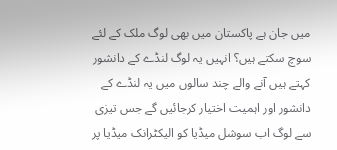میں جان ہے پاکستان میں بھی لوگ ملک کے لئے سوچ سکتے ہیں؟ انہیں یہ لوگ لنڈے کے دانشور کہتے ہیں آنے والے چند سالوں میں یہ لنڈے کے دانشور اور اہمیت اختیار کرجائیں گے جس تیزی سے لوگ اب سوشل میڈیا کو الیکٹرانک میڈیا پر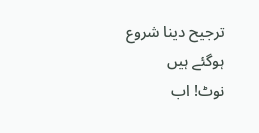ترجیح دینا شروع ہوگئے ہیں
نوٹ! اب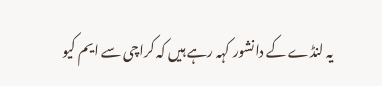یہ لنڈے کے دانشور کہہ رہے ہیں کہ کراچی سے ایم کیو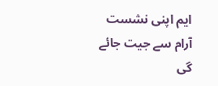ایم اپنی نشست آرام سے جیت جائے گی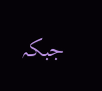جبکہ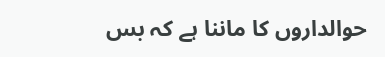حوالداروں کا ماننا ہے کہ بس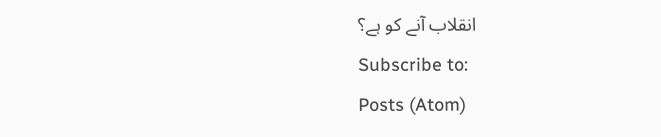انقلاب آنے کو ہے؟
Subscribe to:
Posts (Atom)